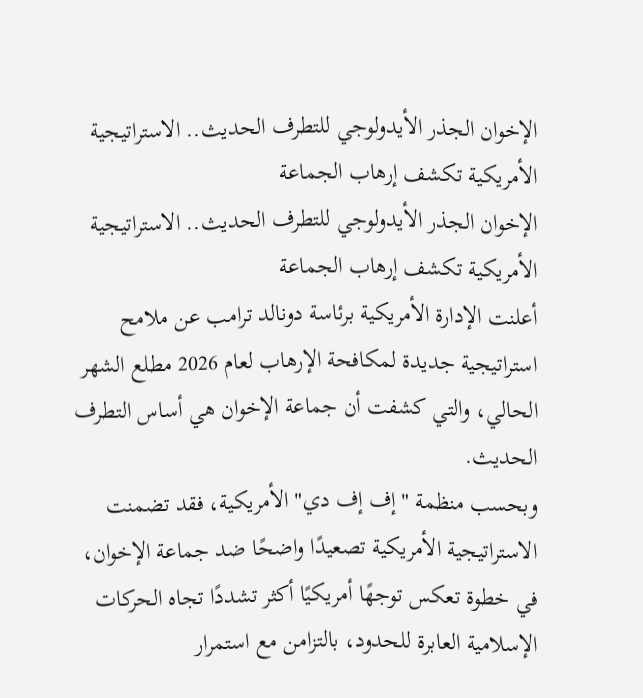الإخوان الجذر الأيدولوجي للتطرف الحديث.. الاستراتيجية الأمريكية تكشف إرهاب الجماعة
الإخوان الجذر الأيدولوجي للتطرف الحديث.. الاستراتيجية الأمريكية تكشف إرهاب الجماعة
أعلنت الإدارة الأمريكية برئاسة دونالد ترامب عن ملامح استراتيجية جديدة لمكافحة الإرهاب لعام 2026 مطلع الشهر الحالي، والتي كشفت أن جماعة الإخوان هي أساس التطرف الحديث.
وبحسب منظمة "إف إف دي" الأمريكية، فقد تضمنت الاستراتيجية الأمريكية تصعيدًا واضحًا ضد جماعة الإخوان، في خطوة تعكس توجهًا أمريكيًا أكثر تشددًا تجاه الحركات الإسلامية العابرة للحدود، بالتزامن مع استمرار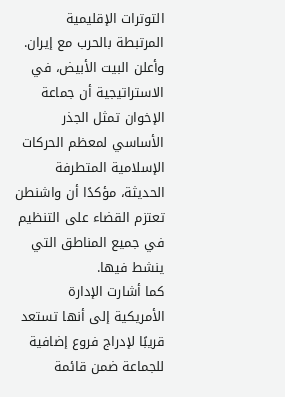التوترات الإقليمية المرتبطة بالحرب مع إيران.
وأعلن البيت الأبيض، في الاستراتيجية أن جماعة الإخوان تمثل الجذر الأساسي لمعظم الحركات الإسلامية المتطرفة الحديثة، مؤكدًا أن واشنطن تعتزم القضاء على التنظيم في جميع المناطق التي ينشط فيها.
كما أشارت الإدارة الأمريكية إلى أنها تستعد قريبًا لإدراج فروع إضافية للجماعة ضمن قائمة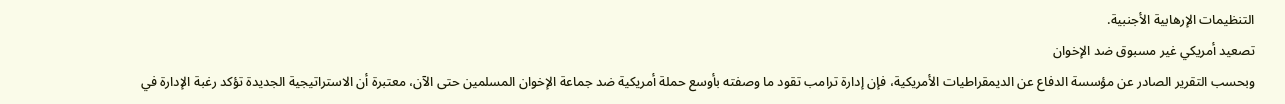التنظيمات الإرهابية الأجنبية.
تصعيد أمريكي غير مسبوق ضد الإخوان
وبحسب التقرير الصادر عن مؤسسة الدفاع عن الديمقراطيات الأمريكية، فإن إدارة ترامب تقود ما وصفته بأوسع حملة أمريكية ضد جماعة الإخوان المسلمين حتى الآن، معتبرة أن الاستراتيجية الجديدة تؤكد رغبة الإدارة في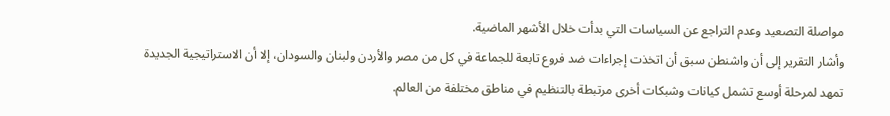مواصلة التصعيد وعدم التراجع عن السياسات التي بدأت خلال الأشهر الماضية.
وأشار التقرير إلى أن واشنطن سبق أن اتخذت إجراءات ضد فروع تابعة للجماعة في كل من مصر والأردن ولبنان والسودان، إلا أن الاستراتيجية الجديدة تمهد لمرحلة أوسع تشمل كيانات وشبكات أخرى مرتبطة بالتنظيم في مناطق مختلفة من العالم.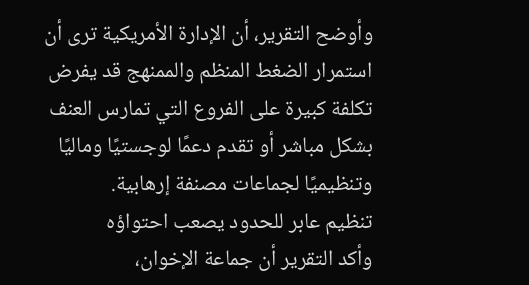وأوضح التقرير، أن الإدارة الأمريكية ترى أن استمرار الضغط المنظم والممنهج قد يفرض تكلفة كبيرة على الفروع التي تمارس العنف بشكل مباشر أو تقدم دعمًا لوجستيًا وماليًا وتنظيميًا لجماعات مصنفة إرهابية.
تنظيم عابر للحدود يصعب احتواؤه
وأكد التقرير أن جماعة الإخوان،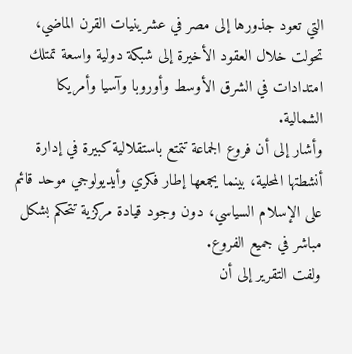التي تعود جذورها إلى مصر في عشرينيات القرن الماضي، تحولت خلال العقود الأخيرة إلى شبكة دولية واسعة تمتلك امتدادات في الشرق الأوسط وأوروبا وآسيا وأمريكا الشمالية.
وأشار إلى أن فروع الجماعة تتمتع باستقلالية كبيرة في إدارة أنشطتها المحلية، بينما يجمعها إطار فكري وأيديولوجي موحد قائم على الإسلام السياسي، دون وجود قيادة مركزية تتحكم بشكل مباشر في جميع الفروع.
ولفت التقرير إلى أن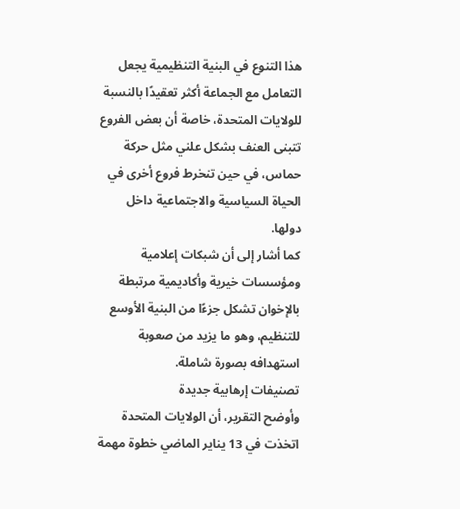هذا التنوع في البنية التنظيمية يجعل التعامل مع الجماعة أكثر تعقيدًا بالنسبة للولايات المتحدة، خاصة أن بعض الفروع تتبنى العنف بشكل علني مثل حركة حماس، في حين تنخرط فروع أخرى في الحياة السياسية والاجتماعية داخل دولها.
كما أشار إلى أن شبكات إعلامية ومؤسسات خيرية وأكاديمية مرتبطة بالإخوان تشكل جزءًا من البنية الأوسع للتنظيم، وهو ما يزيد من صعوبة استهدافه بصورة شاملة.
تصنيفات إرهابية جديدة
وأوضح التقرير، أن الولايات المتحدة اتخذت في 13 يناير الماضي خطوة مهمة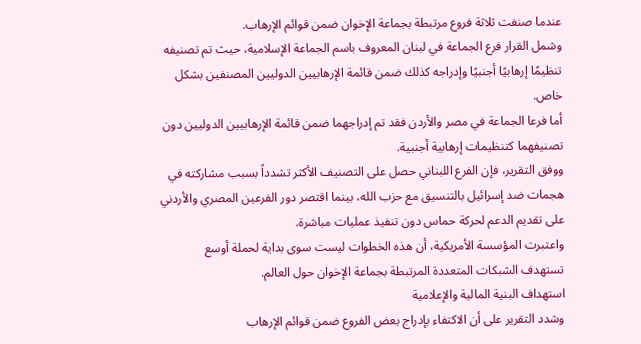عندما صنفت ثلاثة فروع مرتبطة بجماعة الإخوان ضمن قوائم الإرهاب.
وشمل القرار فرع الجماعة في لبنان المعروف باسم الجماعة الإسلامية، حيث تم تصنيفه تنظيمًا إرهابيًا أجنبيًا وإدراجه كذلك ضمن قائمة الإرهابيين الدوليين المصنفين بشكل خاص.
أما فرعا الجماعة في مصر والأردن فقد تم إدراجهما ضمن قائمة الإرهابيين الدوليين دون تصنيفهما كتنظيمات إرهابية أجنبية.
ووفق التقرير، فإن الفرع اللبناني حصل على التصنيف الأكثر تشدداً بسبب مشاركته في هجمات ضد إسرائيل بالتنسيق مع حزب الله، بينما اقتصر دور الفرعين المصري والأردني على تقديم الدعم لحركة حماس دون تنفيذ عمليات مباشرة.
واعتبرت المؤسسة الأمريكية، أن هذه الخطوات ليست سوى بداية لحملة أوسع تستهدف الشبكات المتعددة المرتبطة بجماعة الإخوان حول العالم.
استهداف البنية المالية والإعلامية
وشدد التقرير على أن الاكتفاء بإدراج بعض الفروع ضمن قوائم الإرهاب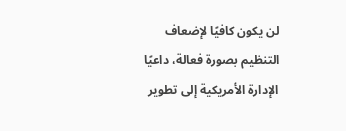لن يكون كافيًا لإضعاف التنظيم بصورة فعالة، داعيًا الإدارة الأمريكية إلى تطوير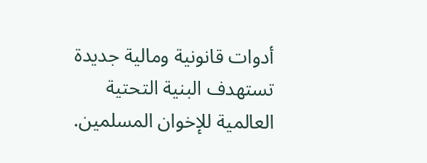أدوات قانونية ومالية جديدة تستهدف البنية التحتية العالمية للإخوان المسلمين.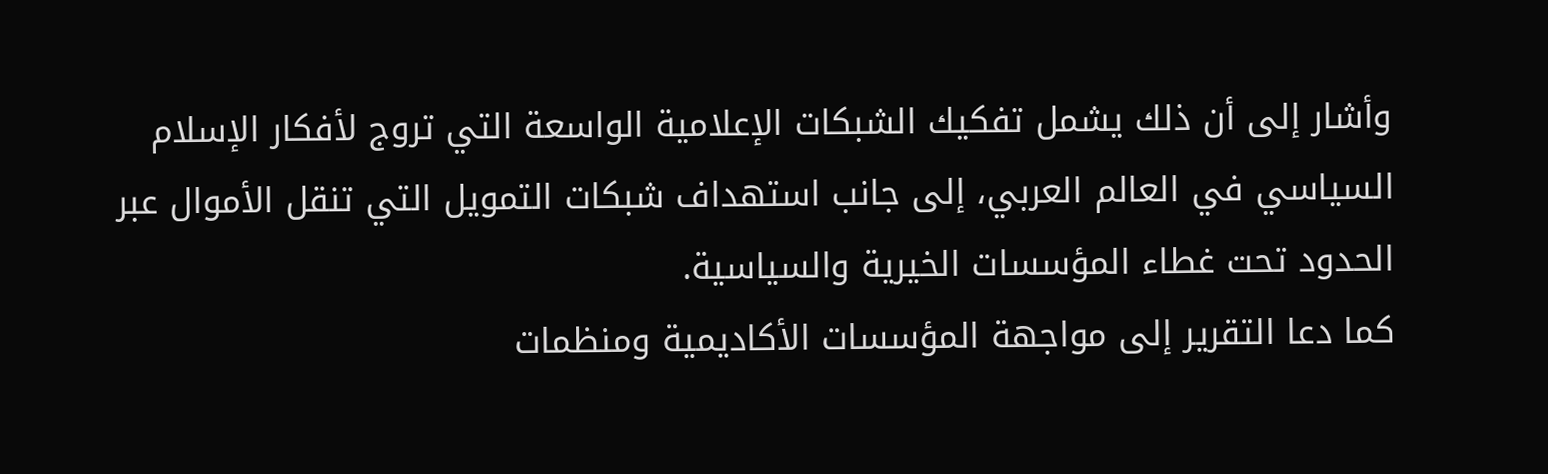وأشار إلى أن ذلك يشمل تفكيك الشبكات الإعلامية الواسعة التي تروج لأفكار الإسلام السياسي في العالم العربي، إلى جانب استهداف شبكات التمويل التي تنقل الأموال عبر الحدود تحت غطاء المؤسسات الخيرية والسياسية.
كما دعا التقرير إلى مواجهة المؤسسات الأكاديمية ومنظمات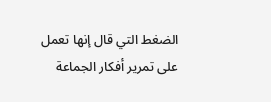الضغط التي قال إنها تعمل على تمرير أفكار الجماعة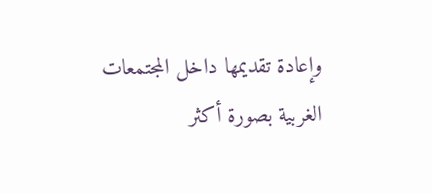وإعادة تقديمها داخل المجتمعات الغربية بصورة أكثر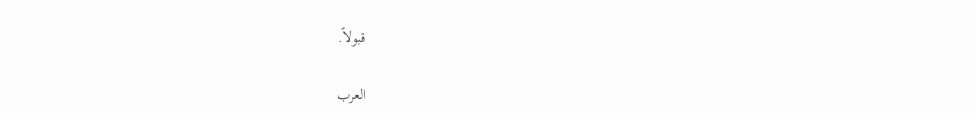قبولاً.

العرب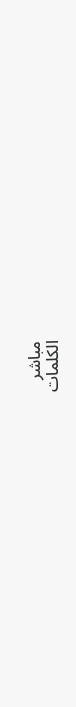مباشر
الكلمات